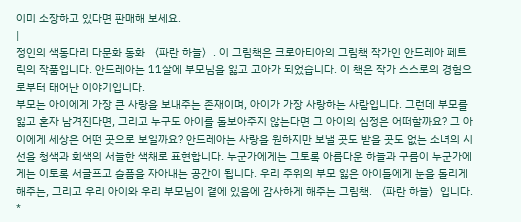이미 소장하고 있다면 판매해 보세요.
|
정인의 색동다리 다문화 동화 〈파란 하늘〉. 이 그림책은 크로아티아의 그림책 작가인 안드레아 페트릭의 작품입니다. 안드레아는 11살에 부모님을 잃고 고아가 되었습니다. 이 책은 작가 스스로의 경험으로부터 태어난 이야기입니다.
부모는 아이에게 가장 큰 사랑을 보내주는 존재이며, 아이가 가장 사랑하는 사람입니다. 그런데 부모를 잃고 혼자 남겨진다면, 그리고 누구도 아이를 돌보아주지 않는다면 그 아이의 심정은 어떠할까요? 그 아이에게 세상은 어떤 곳으로 보일까요? 안드레아는 사랑을 원하지만 보낼 곳도 받을 곳도 없는 소녀의 시선을 청색과 회색의 서늘한 색채로 표현합니다. 누군가에게는 그토록 아름다운 하늘과 구름이 누군가에게는 이토록 서글프고 슬픔을 자아내는 공간이 됩니다. 우리 주위의 부모 잃은 아이들에게 눈을 돌리게 해주는, 그리고 우리 아이와 우리 부모님이 곁에 있음에 감사하게 해주는 그림책. 〈파란 하늘〉입니다. *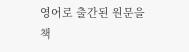영어로 출간된 원문을 책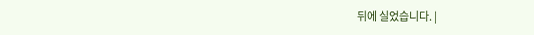뒤에 실었습니다. |